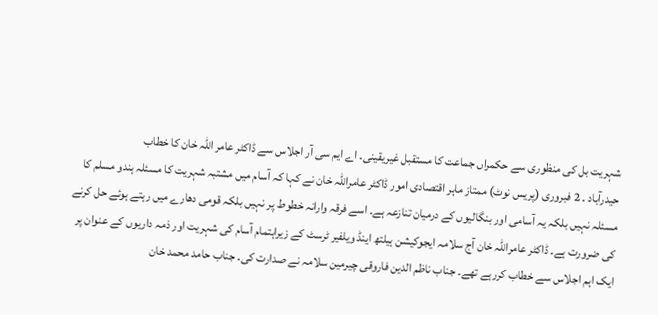شہریت بل کی منظوری سے حکمراں جماعت کا مستقبل غیریقینی۔ اے ایم سی آر اجلاس سے ڈاکٹر عامر اللہ خان کا خطاب
حیدرآباد ۔ 2 فبروری (پریس نوٹ) ممتاز ماہر اقتصادی امور ڈاکٹر عامراللہ خان نے کہا کہ آسام میں مشتبہ شہریت کا مسئلہ ہندو مسلم کا مسئلہ نہیں بلکہ یہ آسامی اور بنگالیوں کے درمیان تنازعہ ہے۔ اسے فرقہ وارانہ خطوط پر نہیں بلکہ قومی دھارے میں رہتے ہوئے حل کرنے کی ضرورت ہے۔ ڈاکٹر عامراللہ خان آج سلامہ ایجوکیشن ہیلتھ اینڈ ویلفیر ٹرسٹ کے زیراہتمام آسام کی شہریت اور ذمہ داریوں کے عنوان پر ایک اہم اجلاس سے خطاب کررہے تھے۔ جناب ناظم الدین فاروقی چیرمین سلامہ نے صدارت کی۔ جناب حامد محمد خان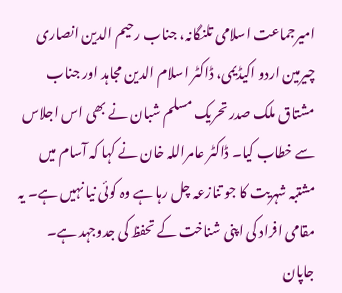امیرجماعت اسلامی تلنگانہ، جناب رحیم الدین انصاری چیرمین اردو اکیڈیمی، ڈاکٹر اسلام الدین مجاہد اور جناب مشتاق ملک صدر تحریک مسلم شبان نے بھی اس اجلاس سے خطاب کیا۔ ڈاکٹر عامراللہ خان نے کہا کہ آسام میں مشتبہ شہریت کا جو تنازعہ چل رہا ہے وہ کوئی نیا نہیں ہے۔ یہ مقامی افراد کی اپنی شناخت کے تحفظ کی جدوجہد ہے۔ جاپان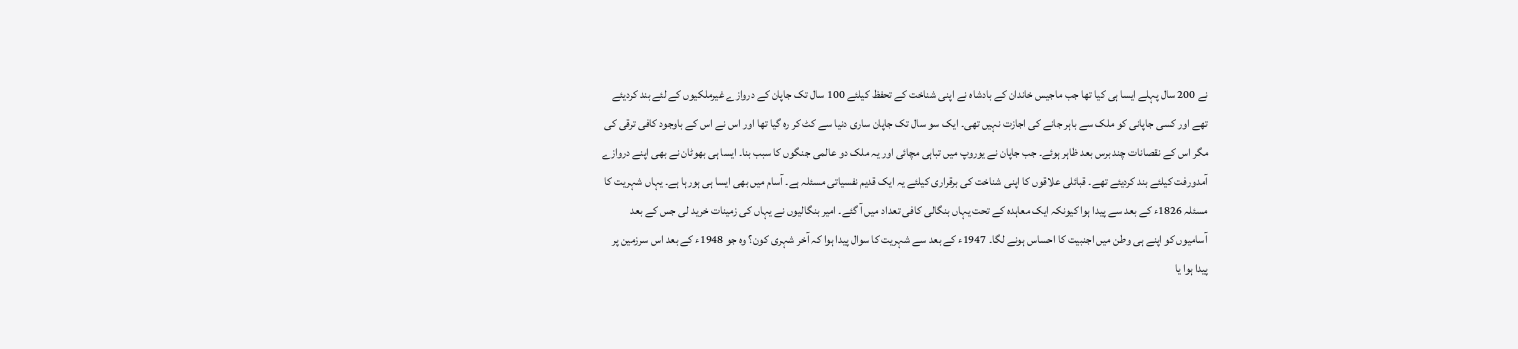نے 200 سال پہلے ایسا ہی کیا تھا جب ماجیس خاندان کے بادشاہ نے اپنی شناخت کے تحفظ کیلئے 100 سال تک جاپان کے دروازے غیرملکیوں کے لئے بند کردیئے تھے اور کسی جاپانی کو ملک سے باہر جانے کی اجازت نہیں تھی۔ ایک سو سال تک جاپان ساری دنیا سے کٹ کر رہ گیا تھا اور اس نے اس کے باوجود کافی ترقی کی مگر اس کے نقصانات چند برس بعد ظاہر ہوئے۔ جب جاپان نے یوروپ میں تباہی مچائی اور یہ ملک دو عالمی جنگوں کا سبب بنا۔ ایسا ہی بھوٹان نے بھی اپنے دروازے آمدورفت کیلئے بند کردیئے تھے۔ قبائلی علاقوں کا اپنی شناخت کی برقراری کیلئے یہ ایک قدیم نفسیاتی مسئلہ ہے۔ آسام میں بھی ایسا ہی ہورہا ہے۔ یہاں شہریت کا مسئلہ 1826ء کے بعد سے پیدا ہوا کیونکہ ایک معاہدہ کے تحت یہاں بنگالی کافی تعداد میں آ گئے۔ امیر بنگالیوں نے یہاں کی زمینات خرید لی جس کے بعد آسامیوں کو اپنے ہی وطن میں اجنبیت کا احساس ہونے لگا۔ 1947ء کے بعد سے شہریت کا سوال پیدا ہوا کہ آخر شہری کون؟ وہ جو 1948ء کے بعد اس سرزمین پر پیدا ہوا یا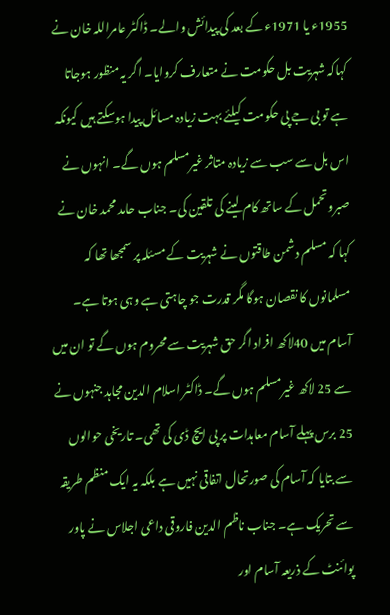1955ء یا 1971ء کے بعد کی پیدائش والے۔ ڈاکٹر عامراللہ خان نے کہاکہ شہریت بل حکومت نے متعارف کروایا۔ اگر یہ منظور ہوجاتا ہے تو بی جے پی حکومت کیلئے بہت زیادہ مسائل پیدا ہوسکتے ہیں کیونکہ اس بل سے سب سے زیادہ متاثر غیرمسلم ہوں گے۔ انہوں نے صبروتحمل کے ساتھ کام لینے کی تلقین کی۔ جناب حامد محمد خان نے کہا کہ مسلم دشمن طاقتوں نے شہریت کے مسئلہ پر سمجھا تھا کہ مسلمانوں کا نقصان ہوگا مگر قدرت جو چاہتی ہے وہی ہوتا ہے۔ آسام میں 40لاکھ افراد اگر حق شہریت سے محروم ہوں گے تو ان میں سے 25 لاکھ غیرمسلم ہوں گے۔ ڈاکٹر اسلام الدین مجاہد جنہوں نے 25 برس پہلے آسام معاہدات پر پی ایچ ڈی کی تھی۔ تاریخی حوالوں سے بتایا کہ آسام کی صورتحال اتفاقی نہیں ہے بلکہ یہ ایک منظم طریقہ سے تحریک ہے۔ جناب ناظم الدین فاروقی داعی اجلاس نے پاور پوائنٹ کے ذریعہ آسام اور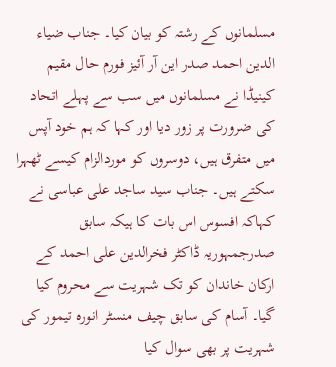مسلمانوں کے رشتہ کو بیان کیا۔ جناب ضیاء الدین احمد صدر این آر آئیز فورم حال مقیم کینیڈا نے مسلمانوں میں سب سے پہلے اتحاد کی ضرورت پر زور دیا اور کہا کہ ہم خود آپس میں متفرق ہیں، دوسروں کو موردالزام کیسے ٹھہرا سکتے ہیں۔ جناب سید ساجد علی عباسی نے کہاکہ افسوس اس بات کا ہیکہ سابق صدرجمہوریہ ڈاکٹر فخرالدین علی احمد کے ارکان خاندان کو تک شہریت سے محروم کیا گیا۔ آسام کی سابق چیف منسٹر انورہ تیمور کی شہریت پر بھی سوال کیا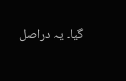گیا۔ یہ دراصل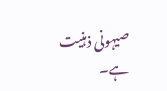صیہونی ذہنیت ہے۔